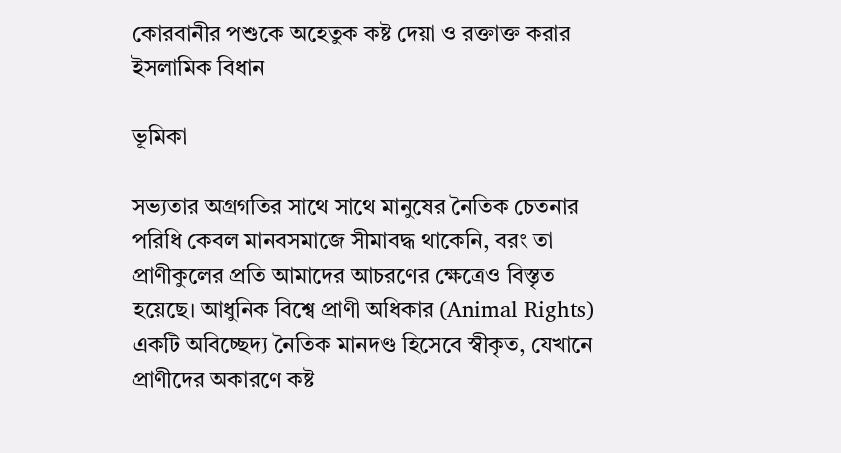কোরবানীর পশুকে অহেতুক কষ্ট দেয়া ও রক্তাক্ত করার ইসলামিক বিধান

ভূমিকা

সভ্যতার অগ্রগতির সাথে সাথে মানুষের নৈতিক চেতনার পরিধি কেবল মানবসমাজে সীমাবদ্ধ থাকেনি, বরং তা প্রাণীকুলের প্রতি আমাদের আচরণের ক্ষেত্রেও বিস্তৃত হয়েছে। আধুনিক বিশ্বে প্রাণী অধিকার (Animal Rights) একটি অবিচ্ছেদ্য নৈতিক মানদণ্ড হিসেবে স্বীকৃত, যেখানে প্রাণীদের অকারণে কষ্ট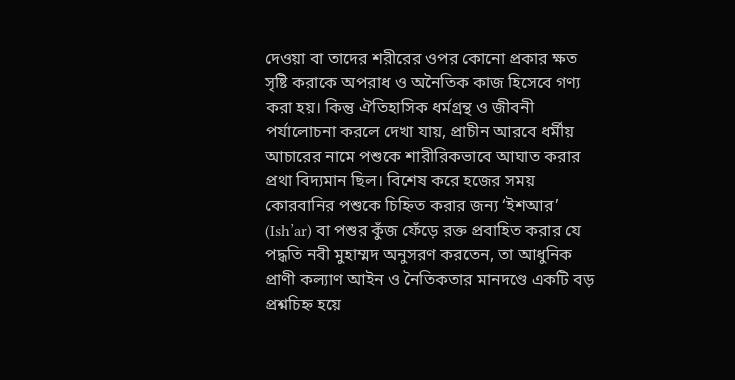দেওয়া বা তাদের শরীরের ওপর কোনো প্রকার ক্ষত সৃষ্টি করাকে অপরাধ ও অনৈতিক কাজ হিসেবে গণ্য করা হয়। কিন্তু ঐতিহাসিক ধর্মগ্রন্থ ও জীবনী পর্যালোচনা করলে দেখা যায়, প্রাচীন আরবে ধর্মীয় আচারের নামে পশুকে শারীরিকভাবে আঘাত করার প্রথা বিদ্যমান ছিল। বিশেষ করে হজের সময় কোরবানির পশুকে চিহ্নিত করার জন্য ‘ইশআর’ (Ish’ar) বা পশুর কুঁজ ফেঁড়ে রক্ত প্রবাহিত করার যে পদ্ধতি নবী মুহাম্মদ অনুসরণ করতেন, তা আধুনিক প্রাণী কল্যাণ আইন ও নৈতিকতার মানদণ্ডে একটি বড় প্রশ্নচিহ্ন হয়ে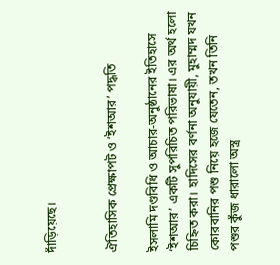দাঁড়িয়েছে।


ঐতিহাসিক প্রেক্ষাপট ও ‘ইশআর’ পদ্ধতি

ইসলামি দণ্ডবিধি ও আচার-অনুষ্ঠানের ইতিহাসে ‘ইশআর’ একটি সুপরিচিত পরিভাষা। এর অর্থ হলো চিহ্নিত করা। হাদিসের বর্ণনা অনুযায়ী, মুহাম্মদ যখন কোরবানির পশু নিয়ে হজে যেতেন, তখন তিনি পশুর কুঁজ ধারালো অস্ত্র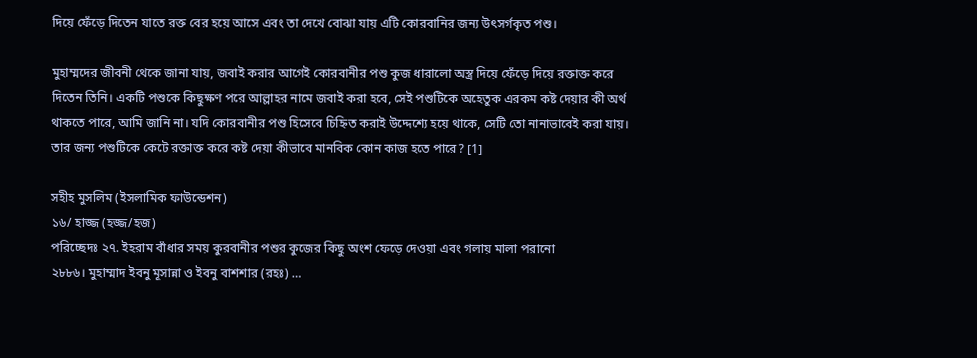দিয়ে ফেঁড়ে দিতেন যাতে রক্ত বের হয়ে আসে এবং তা দেখে বোঝা যায় এটি কোরবানির জন্য উৎসর্গকৃত পশু।

মুহাম্মদের জীবনী থেকে জানা যায়, জবাই করার আগেই কোরবানীর পশু কুজ ধারালো অস্ত্র দিয়ে ফেঁড়ে দিয়ে রক্তাক্ত করে দিতেন তিনি। একটি পশুকে কিছুক্ষণ পরে আল্লাহর নামে জবাই করা হবে, সেই পশুটিকে অহেতুক এরকম কষ্ট দেয়ার কী অর্থ থাকতে পারে, আমি জানি না। যদি কোরবানীর পশু হিসেবে চিহ্নিত করাই উদ্দেশ্যে হয়ে থাকে, সেটি তো নানাভাবেই করা যায়। তার জন্য পশুটিকে কেটে রক্তাক্ত করে কষ্ট দেয়া কীভাবে মানবিক কোন কাজ হতে পারে? [1]

সহীহ মুসলিম (ইসলামিক ফাউন্ডেশন)
১৬/ হাজ্জ (হজ্জ/হজ)
পরিচ্ছেদঃ ২৭. ইহরাম বাঁধার সময় কুরবানীর পশুর কুজের কিছু অংশ ফেড়ে দেওয়া এবং গলায় মালা পরানো
২৮৮৬। মুহাম্মাদ ইবনু মূসান্না ও ইবনু বাশশার (রহঃ) …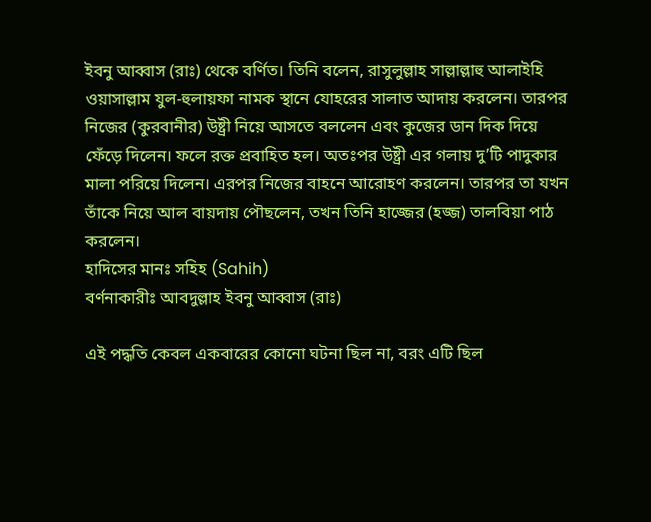ইবনু আব্বাস (রাঃ) থেকে বর্ণিত। তিনি বলেন, রাসুলুল্লাহ সাল্লাল্লাহু আলাইহি ওয়াসাল্লাম যুল-হুলায়ফা নামক স্থানে যোহরের সালাত আদায় করলেন। তারপর নিজের (কুরবানীর) উষ্ট্রী নিয়ে আসতে বললেন এবং কুজের ডান দিক দিয়ে ফেঁড়ে দিলেন। ফলে রক্ত প্রবাহিত হল। অতঃপর উষ্ট্রী এর গলায় দু’টি পাদুকার মালা পরিয়ে দিলেন। এরপর নিজের বাহনে আরোহণ করলেন। তারপর তা যখন তাঁকে নিয়ে আল বায়দায় পৌছলেন, তখন তিনি হাজ্জের (হজ্জ) তালবিয়া পাঠ করলেন।
হাদিসের মানঃ সহিহ (Sahih)
বর্ণনাকারীঃ আবদুল্লাহ ইবনু আব্বাস (রাঃ)

এই পদ্ধতি কেবল একবারের কোনো ঘটনা ছিল না, বরং এটি ছিল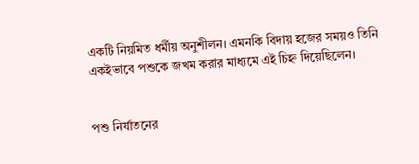একটি নিয়মিত ধর্মীয় অনুশীলন। এমনকি বিদায় হজের সময়ও তিনি একইভাবে পশুকে জখম করার মাধ্যমে এই চিহ্ন দিয়েছিলেন।


পশু নির্যাতনের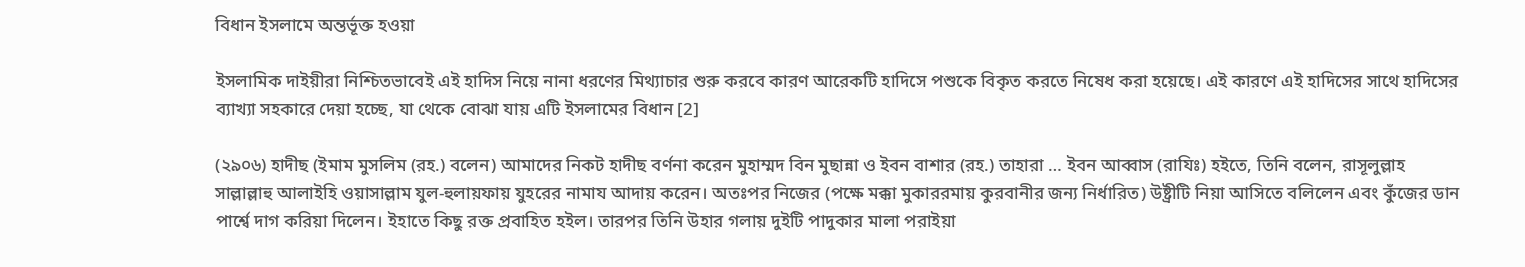বিধান ইসলামে অন্তর্ভূক্ত হওয়া

ইসলামিক দাইয়ীরা নিশ্চিতভাবেই এই হাদিস নিয়ে নানা ধরণের মিথ্যাচার শুরু করবে কারণ আরেকটি হাদিসে পশুকে বিকৃত করতে নিষেধ করা হয়েছে। এই কারণে এই হাদিসের সাথে হাদিসের ব্যাখ্যা সহকারে দেয়া হচ্ছে, যা থেকে বোঝা যায় এটি ইসলামের বিধান [2]

(২৯০৬) হাদীছ (ইমাম মুসলিম (রহ.) বলেন) আমাদের নিকট হাদীছ বর্ণনা করেন মুহাম্মদ বিন মুছান্না ও ইবন বাশার (রহ.) তাহারা … ইবন আব্বাস (রাযিঃ) হইতে, তিনি বলেন, রাসূলুল্লাহ সাল্লাল্লাহু আলাইহি ওয়াসাল্লাম যুল-হুলায়ফায় যুহরের নামায আদায় করেন। অতঃপর নিজের (পক্ষে মক্কা মুকাররমায় কুরবানীর জন্য নির্ধারিত) উষ্ট্রীটি নিয়া আসিতে বলিলেন এবং কুঁজের ডান পার্শ্বে দাগ করিয়া দিলেন। ইহাতে কিছু রক্ত প্রবাহিত হইল। তারপর তিনি উহার গলায় দুইটি পাদুকার মালা পরাইয়া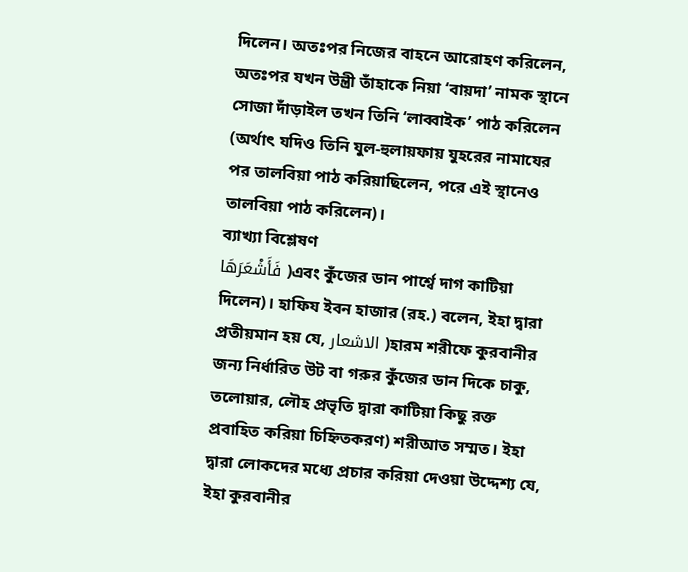দিলেন। অতঃপর নিজের বাহনে আরোহণ করিলেন, অতঃপর যখন উন্ত্রী তাঁহাকে নিয়া ‘বায়দা’ নামক স্থানে সোজা দাঁড়াইল তখন তিনি ‘লাব্বাইক’ পাঠ করিলেন (অর্থাৎ যদিও তিনি যুল-হুলায়ফায় যুহরের নামাযের পর তালবিয়া পাঠ করিয়াছিলেন, পরে এই স্থানেও তালবিয়া পাঠ করিলেন)।
ব্যাখ্যা বিশ্লেষণ
فَأَشْعَرَهَا )এবং কুঁজের ডান পার্শ্বে দাগ কাটিয়া দিলেন)। হাফিয ইবন হাজার (রহ.) বলেন, ইহা দ্বারা প্রতীয়মান হয় যে, الاشعار )হারম শরীফে কুরবানীর জন্য নির্ধারিত উট বা গরুর কুঁজের ডান দিকে চাকু, তলোয়ার, লৌহ প্রভৃতি দ্বারা কাটিয়া কিছু রক্ত প্রবাহিত করিয়া চিহ্নিতকরণ) শরীআত সম্মত। ইহা দ্বারা লোকদের মধ্যে প্রচার করিয়া দেওয়া উদ্দেশ্য যে, ইহা কুরবানীর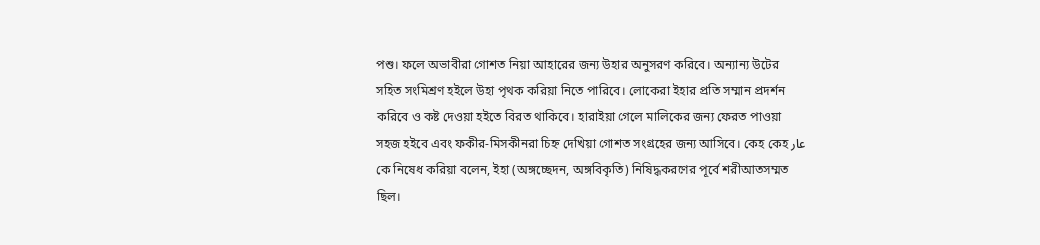পশু। ফলে অভাবীরা গোশত নিয়া আহারের জন্য উহার অনুসরণ করিবে। অন্যান্য উটের সহিত সংমিশ্রণ হইলে উহা পৃথক করিয়া নিতে পারিবে। লোকেরা ইহার প্রতি সম্মান প্রদর্শন করিবে ও কষ্ট দেওয়া হইতে বিরত থাকিবে। হারাইয়া গেলে মালিকের জন্য ফেরত পাওয়া সহজ হইবে এবং ফকীর-মিসকীনরা চিহ্ন দেখিয়া গোশত সংগ্রহের জন্য আসিবে। কেহ কেহ عار কে নিষেধ করিয়া বলেন, ইহা (অঙ্গচ্ছেদন, অঙ্গবিকৃতি) নিষিদ্ধকরণের পূর্বে শরীআতসম্মত ছিল।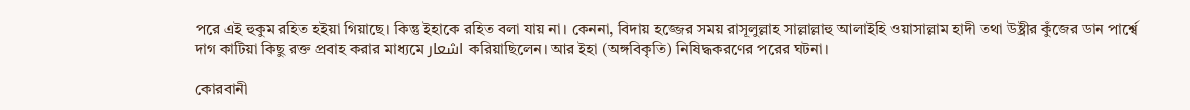পরে এই হুকুম রহিত হইয়া গিয়াছে। কিন্তু ইহাকে রহিত বলা যায় না। কেননা, বিদায় হজ্জের সময় রাসূলুল্লাহ সাল্লাল্লাহু আলাইহি ওয়াসাল্লাম হাদী তথা উষ্ট্রীর কুঁজের ডান পার্শ্বে দাগ কাটিয়া কিছু রক্ত প্রবাহ করার মাধ্যমে اشعار করিয়াছিলেন। আর ইহা (অঙ্গবিকৃতি) নিষিদ্ধকরণের পরের ঘটনা।

কোরবানী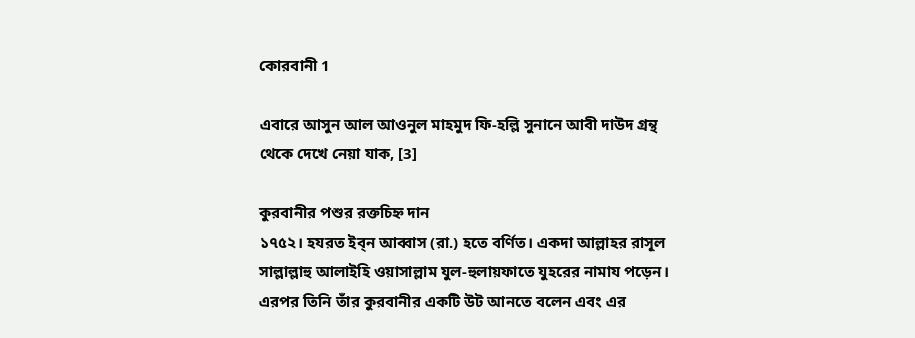কোরবানী 1

এবারে আসুন আল আওনুল মাহমুদ ফি-হল্লি সুনানে আবী দাউদ গ্রন্থ থেকে দেখে নেয়া যাক, [3]

কুরবানীর পশুর রক্তচিহ্ন দান
১৭৫২। হযরত ইব্‌ন আব্বাস (রা.) হতে বর্ণিত। একদা আল্লাহর রাসূল সাল্লাল্লাহু আলাইহি ওয়াসাল্লাম যুল-হুলায়ফাতে যুহরের নামায পড়েন। এরপর তিনি তাঁর কুরবানীর একটি উট আনতে বলেন এবং এর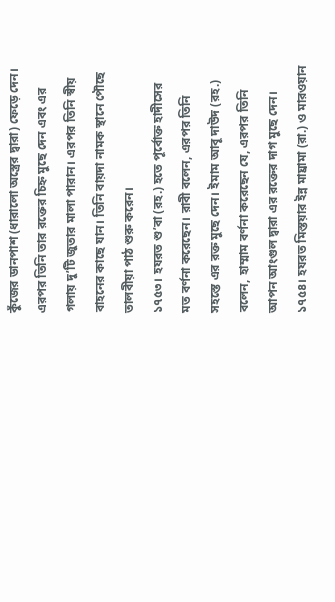কুঁজের ডানপাশ (ধারালো অস্ত্রের দ্বারা) ফেড়ে দেন। এরপর তিনি তার রক্তের চিহ্ন মুছে দেন এবং এর গলায় দু’টি জুতার মালা পারান। এরপর তিনি স্বীয় বাহনের কাছে যান। তিনি বায়দা নামক স্থানে পৌছে তালবীয়া পাঠ শুরু করেন।
১৭৫৩। হযরত শু’বা (রহ.) হতে পূর্বোক্ত হাদীসের মত বর্ণনা করেছেন। রাবী বলেন, এরপর তিনি সহস্তে এর রক্ত মুছে দেন। ইমাম আবূ দাউদ (রহ.) বলেন, হাম্মাম বর্ণনা করেছেন যে, এরপর তিনি আপন আংগুল দ্বারা এর রক্তের দাগ মুছে দেন।
১৭৫৪। হযরত মিস্তয়ার ইন্ন মাঘ্রামা (রা.) ও মারওয়ান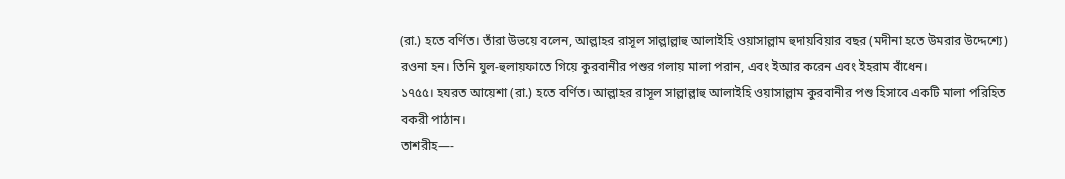(রা.) হতে বর্ণিত। তাঁরা উভয়ে বলেন, আল্লাহর রাসূল সাল্লাল্লাহু আলাইহি ওয়াসাল্লাম হুদায়বিয়ার বছর (মদীনা হতে উমরার উদ্দেশ্যে) রওনা হন। তিনি যুল-হুলায়ফাতে গিয়ে কুরবানীর পশুর গলায় মালা পরান, এবং ইআর করেন এবং ইহরাম বাঁধেন।
১৭৫৫। হযরত আয়েশা (রা.) হতে বর্ণিত। আল্লাহর রাসূল সাল্লাল্লাহু আলাইহি ওয়াসাল্লাম কুরবানীর পশু হিসাবে একটি মালা পরিহিত বকরী পাঠান।
তাশরীহ—-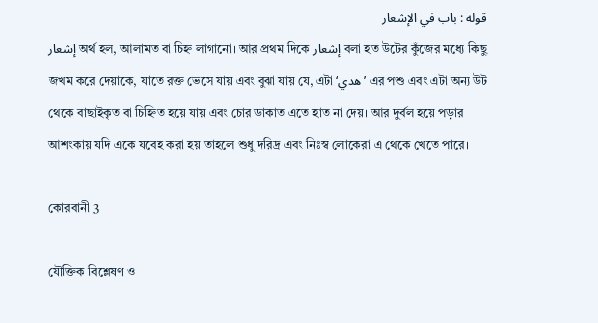قوله : باب في الإشعار
إشعار অর্থ হল, আলামত বা চিহ্ন লাগানো। আর প্রথম দিকে إشعار বলা হত উটের কুঁজের মধ্যে কিছু জখম করে দেয়াকে, যাতে রক্ত ভেসে যায় এবং বুঝা যায় যে, এটা ‘هدي’ এর পশু এবং এটা অন্য উট থেকে বাছাইকৃত বা চিহ্নিত হয়ে যায় এবং চোর ডাকাত এতে হাত না দেয়। আর দুর্বল হয়ে পড়ার আশংকায় যদি একে যবেহ করা হয় তাহলে শুধু দরিদ্র এবং নিঃস্ব লোকেরা এ থেকে খেতে পারে।

কোরবানী 3

যৌক্তিক বিশ্লেষণ ও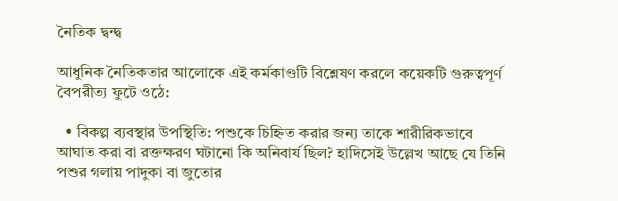নৈতিক দ্বন্দ্ব

আধুনিক নৈতিকতার আলোকে এই কর্মকাণ্ডটি বিশ্লেষণ করলে কয়েকটি গুরুত্বপূর্ণ বৈপরীত্য ফুটে ওঠে:

  • বিকল্প ব্যবস্থার উপস্থিতি: পশুকে চিহ্নিত করার জন্য তাকে শারীরিকভাবে আঘাত করা বা রক্তক্ষরণ ঘটানো কি অনিবার্য ছিল? হাদিসেই উল্লেখ আছে যে তিনি পশুর গলায় পাদুকা বা জুতোর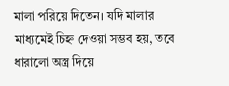মালা পরিয়ে দিতেন। যদি মালার মাধ্যমেই চিহ্ন দেওয়া সম্ভব হয়, তবে ধারালো অস্ত্র দিয়ে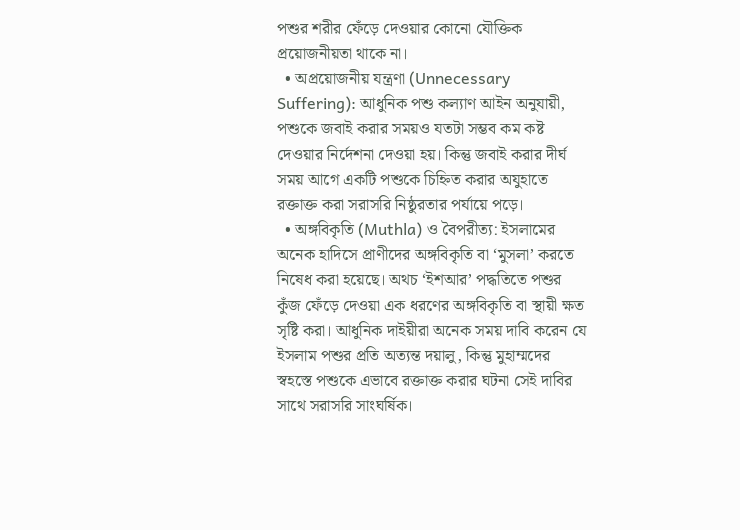পশুর শরীর ফেঁড়ে দেওয়ার কোনো যৌক্তিক প্রয়োজনীয়তা থাকে না।
  • অপ্রয়োজনীয় যন্ত্রণা (Unnecessary Suffering): আধুনিক পশু কল্যাণ আইন অনুযায়ী, পশুকে জবাই করার সময়ও যতটা সম্ভব কম কষ্ট দেওয়ার নির্দেশনা দেওয়া হয়। কিন্তু জবাই করার দীর্ঘ সময় আগে একটি পশুকে চিহ্নিত করার অযুহাতে রক্তাক্ত করা সরাসরি নিষ্ঠুরতার পর্যায়ে পড়ে।
  • অঙ্গবিকৃতি (Muthla) ও বৈপরীত্য: ইসলামের অনেক হাদিসে প্রাণীদের অঙ্গবিকৃতি বা ‘মুসলা’ করতে নিষেধ করা হয়েছে। অথচ ‘ইশআর’ পদ্ধতিতে পশুর কুঁজ ফেঁড়ে দেওয়া এক ধরণের অঙ্গবিকৃতি বা স্থায়ী ক্ষত সৃষ্টি করা। আধুনিক দাইয়ীরা অনেক সময় দাবি করেন যে ইসলাম পশুর প্রতি অত্যন্ত দয়ালু, কিন্তু মুহাম্মদের স্বহস্তে পশুকে এভাবে রক্তাক্ত করার ঘটনা সেই দাবির সাথে সরাসরি সাংঘর্ষিক।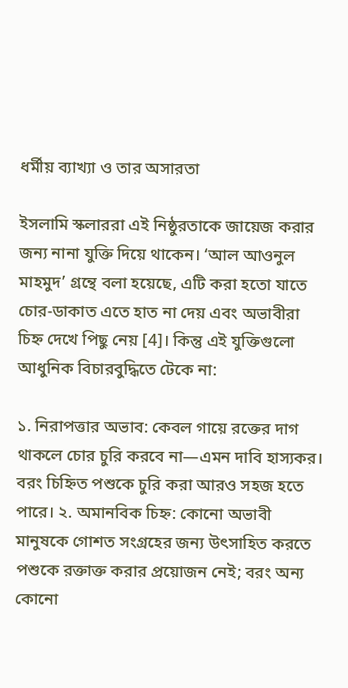ধর্মীয় ব্যাখ্যা ও তার অসারতা

ইসলামি স্কলাররা এই নিষ্ঠুরতাকে জায়েজ করার জন্য নানা যুক্তি দিয়ে থাকেন। ‘আল আওনুল মাহমুদ’ গ্রন্থে বলা হয়েছে, এটি করা হতো যাতে চোর-ডাকাত এতে হাত না দেয় এবং অভাবীরা চিহ্ন দেখে পিছু নেয় [4]। কিন্তু এই যুক্তিগুলো আধুনিক বিচারবুদ্ধিতে টেকে না:

১. নিরাপত্তার অভাব: কেবল গায়ে রক্তের দাগ থাকলে চোর চুরি করবে না—এমন দাবি হাস্যকর। বরং চিহ্নিত পশুকে চুরি করা আরও সহজ হতে পারে। ২. অমানবিক চিহ্ন: কোনো অভাবী মানুষকে গোশত সংগ্রহের জন্য উৎসাহিত করতে পশুকে রক্তাক্ত করার প্রয়োজন নেই; বরং অন্য কোনো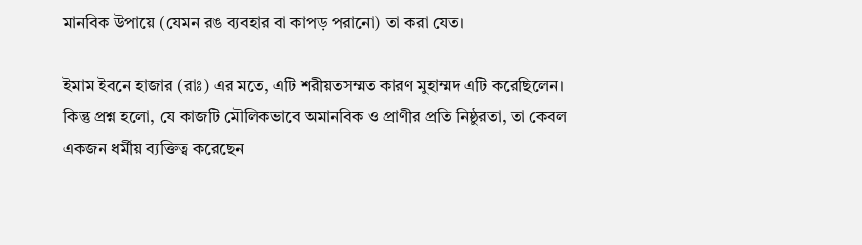মানবিক উপায়ে (যেমন রঙ ব্যবহার বা কাপড় পরানো) তা করা যেত।

ইমাম ইবনে হাজার (রাঃ) এর মতে, এটি শরীয়তসম্মত কারণ মুহাম্মদ এটি করেছিলেন। কিন্তু প্রশ্ন হলো, যে কাজটি মৌলিকভাবে অমানবিক ও প্রাণীর প্রতি নিষ্ঠুরতা, তা কেবল একজন ধর্মীয় ব্যক্তিত্ব করেছেন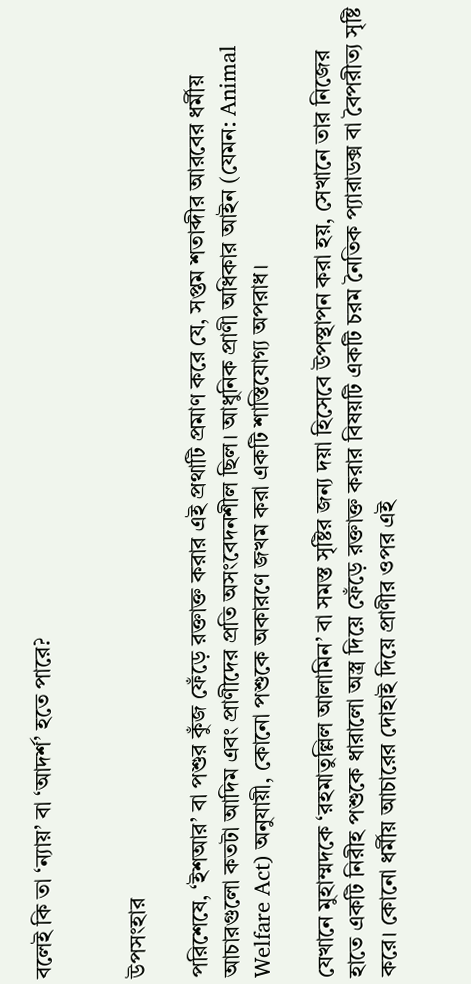বলেই কি তা ‘ন্যায়’ বা ‘আদর্শ’ হতে পারে?


উপসংহার

পরিশেষে, ‘ইশআর’ বা পশুর কুঁজ ফেঁড়ে রক্তাক্ত করার এই প্রথাটি প্রমাণ করে যে, সপ্তম শতাব্দীর আরবের ধর্মীয় আচারগুলো কতটা আদিম এবং প্রাণীদের প্রতি অসংবেদনশীল ছিল। আধুনিক প্রাণী অধিকার আইন (যেমন: Animal Welfare Act) অনুযায়ী, কোনো পশুকে অকারণে জখম করা একটি শাস্তিযোগ্য অপরাধ।

যেখানে মুহাম্মদকে ‘রহমাতুল্লিল আলামিন’ বা সমস্ত সৃষ্টির জন্য দয়া হিসেবে উপস্থাপন করা হয়, সেখানে তার নিজের হাতে একটি নিরীহ পশুকে ধারালো অস্ত্র দিয়ে ফেঁড়ে রক্তাক্ত করার বিষয়টি একটি চরম নৈতিক প্যারাডক্স বা বৈপরীত্য সৃষ্টি করে। কোনো ধর্মীয় আচারের দোহাই দিয়ে প্রাণীর ওপর এই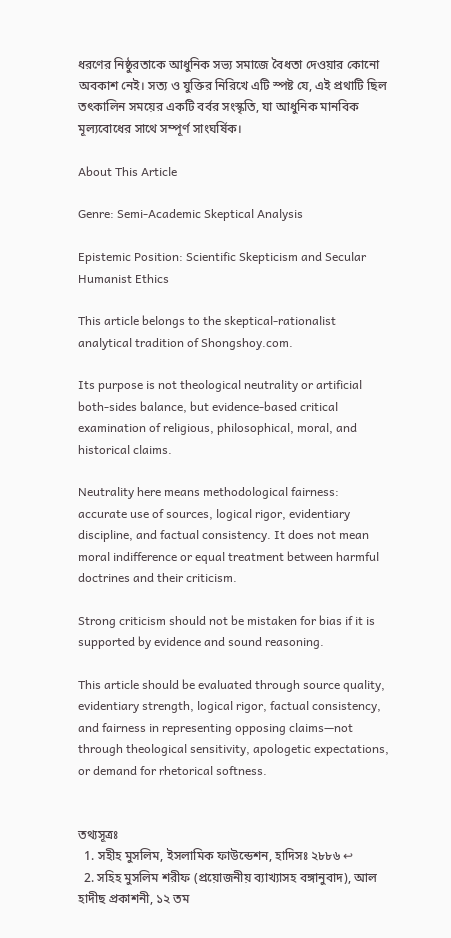ধরণের নিষ্ঠুরতাকে আধুনিক সভ্য সমাজে বৈধতা দেওয়ার কোনো অবকাশ নেই। সত্য ও যুক্তির নিরিখে এটি স্পষ্ট যে, এই প্রথাটি ছিল তৎকালিন সময়ের একটি বর্বর সংস্কৃতি, যা আধুনিক মানবিক মূল্যবোধের সাথে সম্পূর্ণ সাংঘর্ষিক।

About This Article

Genre: Semi-Academic Skeptical Analysis

Epistemic Position: Scientific Skepticism and Secular Humanist Ethics

This article belongs to the skeptical-rationalist analytical tradition of Shongshoy.com.

Its purpose is not theological neutrality or artificial both-sides balance, but evidence-based critical examination of religious, philosophical, moral, and historical claims.

Neutrality here means methodological fairness: accurate use of sources, logical rigor, evidentiary discipline, and factual consistency. It does not mean moral indifference or equal treatment between harmful doctrines and their criticism.

Strong criticism should not be mistaken for bias if it is supported by evidence and sound reasoning.

This article should be evaluated through source quality, evidentiary strength, logical rigor, factual consistency, and fairness in representing opposing claims—not through theological sensitivity, apologetic expectations, or demand for rhetorical softness.


তথ্যসূত্রঃ
  1. সহীহ মুসলিম, ইসলামিক ফাউন্ডেশন, হাদিসঃ ২৮৮৬ ↩
  2. সহিহ মুসলিম শরীফ (প্রয়োজনীয় ব্যাখ্যাসহ বঙ্গানুবাদ), আল হাদীছ প্রকাশনী, ১২ তম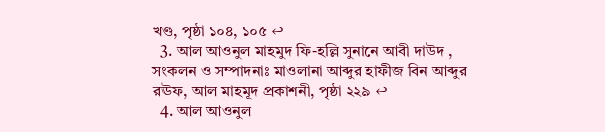খণ্ড, পৃষ্ঠা ১০৪, ১০৫ ↩
  3. আল আওনুল মাহমুদ ফি-হল্লি সুনানে আবী দাউদ , সংকলন ও সম্পাদনাঃ মাওলানা আব্দুর হাফীজ বিন আব্দুর রঊফ, আল মাহমূদ প্রকাশনী, পৃষ্ঠা ২২৯ ↩
  4. আল আওনুল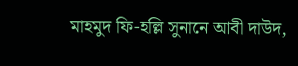মাহমুদ ফি-হল্লি সুনানে আবী দাউদ,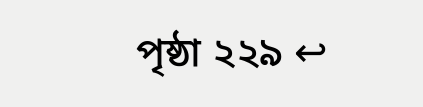পৃষ্ঠা ২২৯ ↩